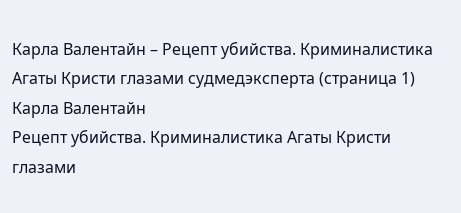Карла Валентайн – Рецепт убийства. Криминалистика Агаты Кристи глазами судмедэксперта (страница 1)
Карла Валентайн
Рецепт убийства. Криминалистика Агаты Кристи глазами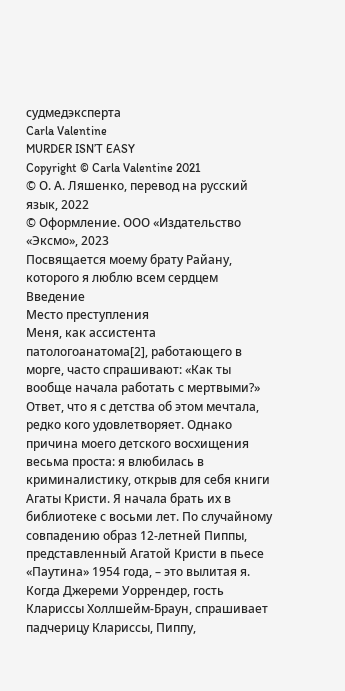судмедэксперта
Carla Valentine
MURDER ISN’T EASY
Copyright © Carla Valentine 2021
© О. А. Ляшенко, перевод на русский язык, 2022
© Оформление. ООО «Издательство «Эксмо», 2023
Посвящается моему брату Райану, которого я люблю всем сердцем
Введение
Место преступления
Меня, как ассистента патологоанатома[2], работающего в морге, часто спрашивают: «Как ты вообще начала работать с мертвыми?» Ответ, что я с детства об этом мечтала, редко кого удовлетворяет. Однако причина моего детского восхищения весьма проста: я влюбилась в криминалистику, открыв для себя книги Агаты Кристи. Я начала брать их в библиотеке с восьми лет. По случайному совпадению образ 12-летней Пиппы, представленный Агатой Кристи в пьесе «Паутина» 1954 года, – это вылитая я. Когда Джереми Уоррендер, гость Клариссы Холлшейм-Браун, спрашивает падчерицу Клариссы, Пиппу,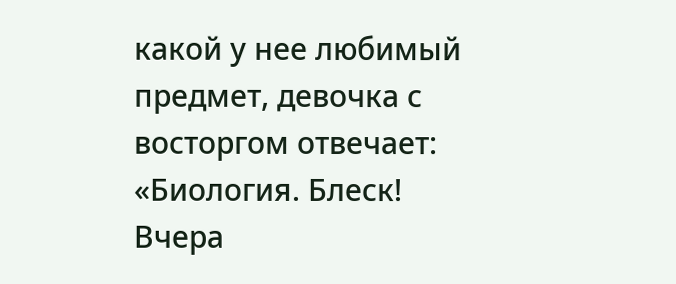какой у нее любимый предмет, девочка с восторгом отвечает: «Биология. Блеск! Вчера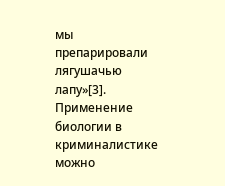мы препарировали лягушачью лапу»[3]. Применение биологии в криминалистике можно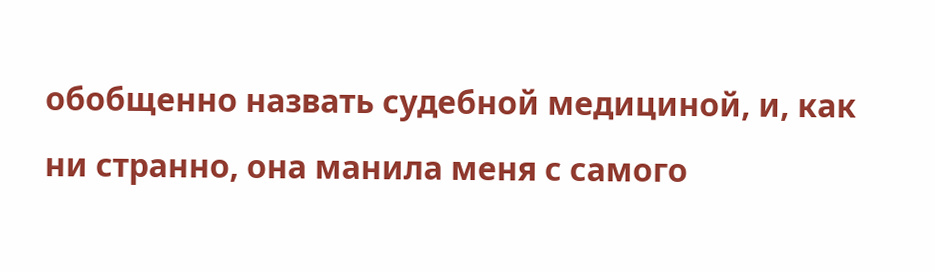обобщенно назвать судебной медициной, и, как ни странно, она манила меня с самого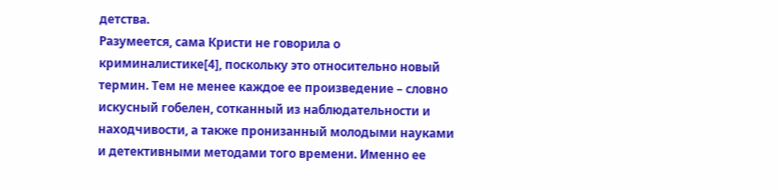детства.
Разумеется, сама Кристи не говорила о криминалистике[4], поскольку это относительно новый термин. Тем не менее каждое ее произведение – словно искусный гобелен, сотканный из наблюдательности и находчивости, а также пронизанный молодыми науками и детективными методами того времени. Именно ее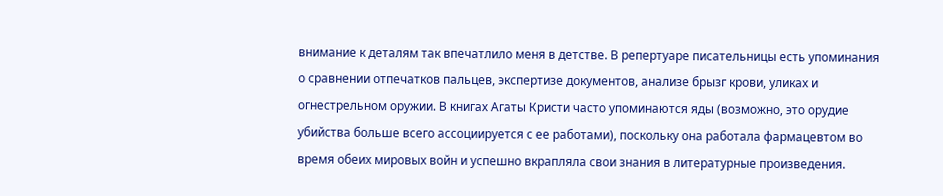внимание к деталям так впечатлило меня в детстве. В репертуаре писательницы есть упоминания о сравнении отпечатков пальцев, экспертизе документов, анализе брызг крови, уликах и огнестрельном оружии. В книгах Агаты Кристи часто упоминаются яды (возможно, это орудие убийства больше всего ассоциируется с ее работами), поскольку она работала фармацевтом во время обеих мировых войн и успешно вкрапляла свои знания в литературные произведения.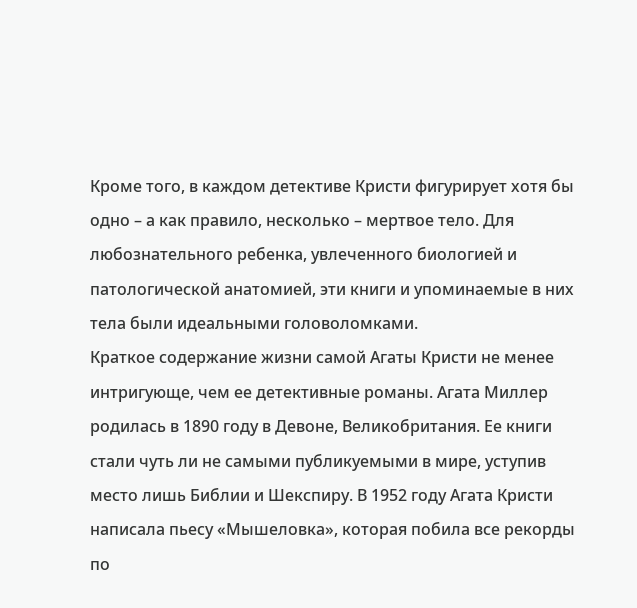Кроме того, в каждом детективе Кристи фигурирует хотя бы одно – а как правило, несколько – мертвое тело. Для любознательного ребенка, увлеченного биологией и патологической анатомией, эти книги и упоминаемые в них тела были идеальными головоломками.
Краткое содержание жизни самой Агаты Кристи не менее интригующе, чем ее детективные романы. Агата Миллер родилась в 1890 году в Девоне, Великобритания. Ее книги стали чуть ли не самыми публикуемыми в мире, уступив место лишь Библии и Шекспиру. В 1952 году Агата Кристи написала пьесу «Мышеловка», которая побила все рекорды по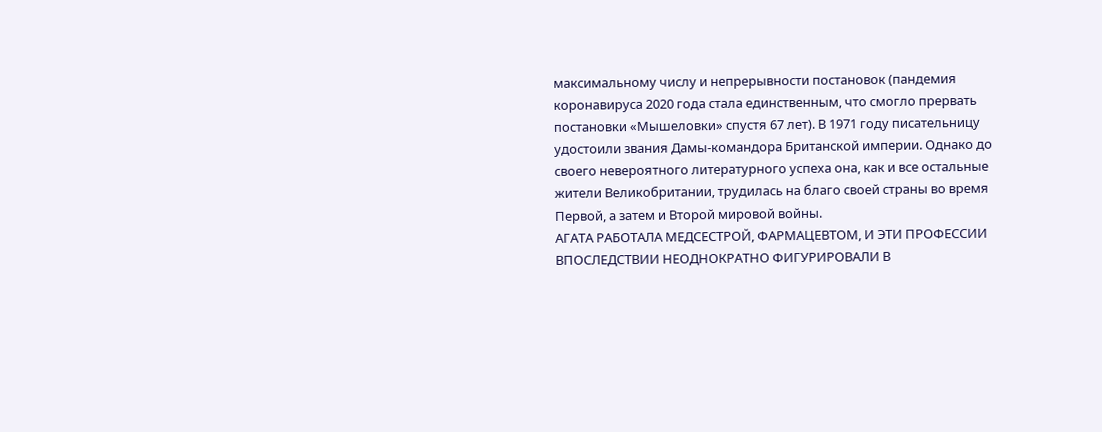максимальному числу и непрерывности постановок (пандемия коронавируса 2020 года стала единственным, что смогло прервать постановки «Мышеловки» спустя 67 лет). В 1971 году писательницу удостоили звания Дамы-командора Британской империи. Однако до своего невероятного литературного успеха она, как и все остальные жители Великобритании, трудилась на благо своей страны во время Первой, а затем и Второй мировой войны.
АГАТА РАБОТАЛА МЕДСЕСТРОЙ, ФАРМАЦЕВТОМ, И ЭТИ ПРОФЕССИИ ВПОСЛЕДСТВИИ НЕОДНОКРАТНО ФИГУРИРОВАЛИ В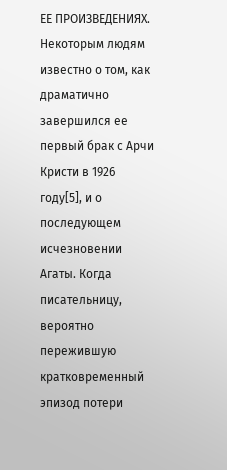ЕЕ ПРОИЗВЕДЕНИЯХ.
Некоторым людям известно о том, как драматично завершился ее первый брак с Арчи Кристи в 1926 году[5], и о последующем исчезновении Агаты. Когда писательницу, вероятно пережившую кратковременный эпизод потери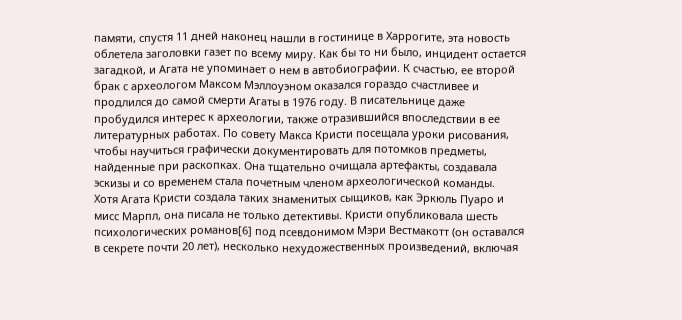памяти, спустя 11 дней наконец нашли в гостинице в Харрогите, эта новость облетела заголовки газет по всему миру. Как бы то ни было, инцидент остается загадкой, и Агата не упоминает о нем в автобиографии. К счастью, ее второй брак с археологом Максом Мэллоуэном оказался гораздо счастливее и продлился до самой смерти Агаты в 1976 году. В писательнице даже пробудился интерес к археологии, также отразившийся впоследствии в ее литературных работах. По совету Макса Кристи посещала уроки рисования, чтобы научиться графически документировать для потомков предметы, найденные при раскопках. Она тщательно очищала артефакты, создавала эскизы и со временем стала почетным членом археологической команды.
Хотя Агата Кристи создала таких знаменитых сыщиков, как Эркюль Пуаро и мисс Марпл, она писала не только детективы. Кристи опубликовала шесть психологических романов[6] под псевдонимом Мэри Вестмакотт (он оставался в секрете почти 20 лет), несколько нехудожественных произведений, включая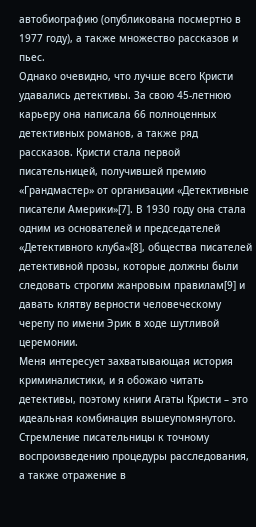автобиографию (опубликована посмертно в 1977 году), а также множество рассказов и пьес.
Однако очевидно, что лучше всего Кристи удавались детективы. За свою 45-летнюю карьеру она написала 66 полноценных детективных романов, а также ряд рассказов. Кристи стала первой писательницей, получившей премию «Грандмастер» от организации «Детективные писатели Америки»[7]. В 1930 году она стала одним из основателей и председателей «Детективного клуба»[8], общества писателей детективной прозы, которые должны были следовать строгим жанровым правилам[9] и давать клятву верности человеческому черепу по имени Эрик в ходе шутливой церемонии.
Меня интересует захватывающая история криминалистики, и я обожаю читать детективы, поэтому книги Агаты Кристи – это идеальная комбинация вышеупомянутого.
Стремление писательницы к точному воспроизведению процедуры расследования, а также отражение в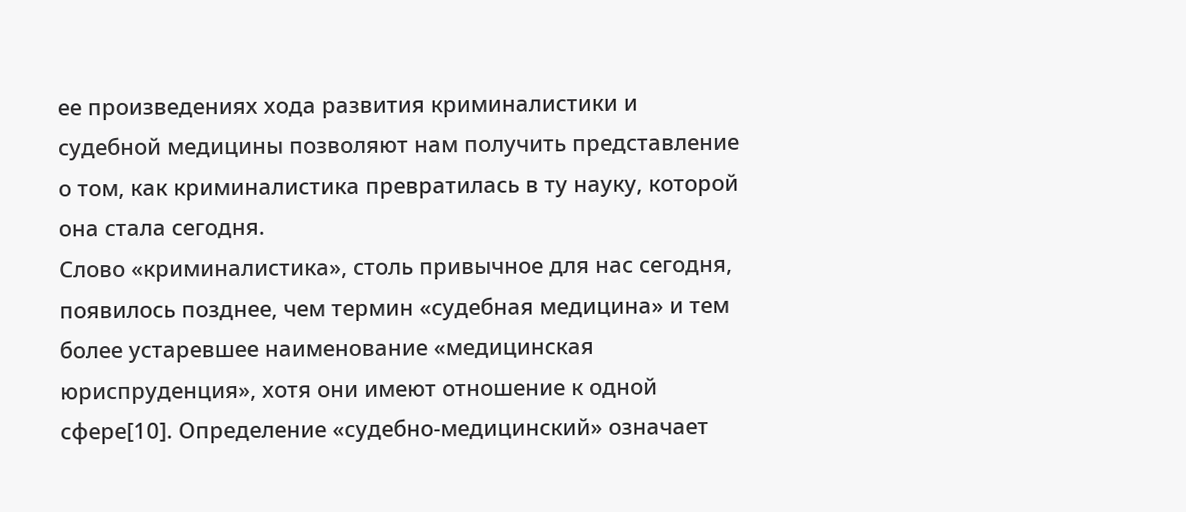ее произведениях хода развития криминалистики и судебной медицины позволяют нам получить представление о том, как криминалистика превратилась в ту науку, которой она стала сегодня.
Слово «криминалистика», столь привычное для нас сегодня, появилось позднее, чем термин «судебная медицина» и тем более устаревшее наименование «медицинская юриспруденция», хотя они имеют отношение к одной сфере[10]. Определение «судебно-медицинский» означает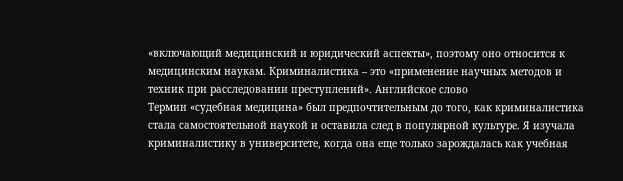«включающий медицинский и юридический аспекты», поэтому оно относится к медицинским наукам. Криминалистика – это «применение научных методов и техник при расследовании преступлений». Английское слово
Термин «судебная медицина» был предпочтительным до того, как криминалистика стала самостоятельной наукой и оставила след в популярной культуре. Я изучала криминалистику в университете, когда она еще только зарождалась как учебная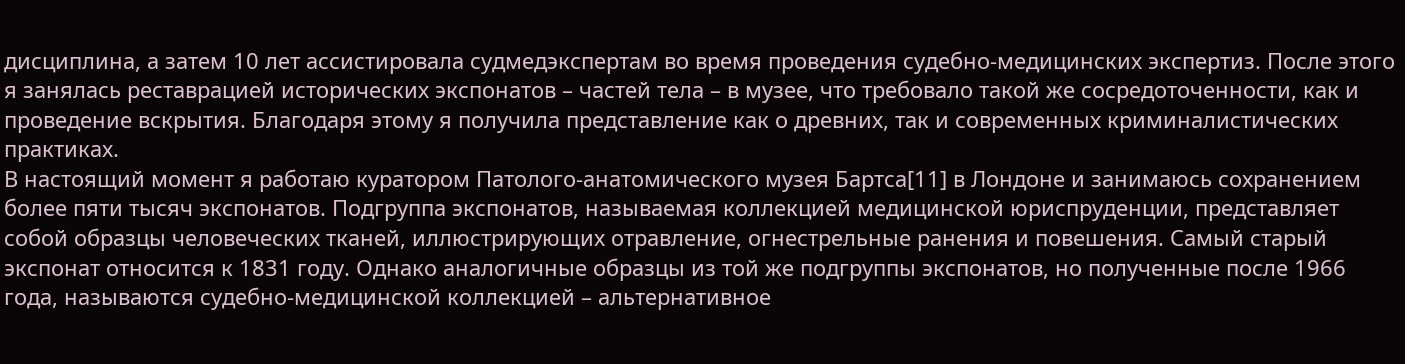дисциплина, а затем 10 лет ассистировала судмедэкспертам во время проведения судебно-медицинских экспертиз. После этого я занялась реставрацией исторических экспонатов – частей тела – в музее, что требовало такой же сосредоточенности, как и проведение вскрытия. Благодаря этому я получила представление как о древних, так и современных криминалистических практиках.
В настоящий момент я работаю куратором Патолого-анатомического музея Бартса[11] в Лондоне и занимаюсь сохранением более пяти тысяч экспонатов. Подгруппа экспонатов, называемая коллекцией медицинской юриспруденции, представляет собой образцы человеческих тканей, иллюстрирующих отравление, огнестрельные ранения и повешения. Самый старый экспонат относится к 1831 году. Однако аналогичные образцы из той же подгруппы экспонатов, но полученные после 1966 года, называются судебно-медицинской коллекцией – альтернативное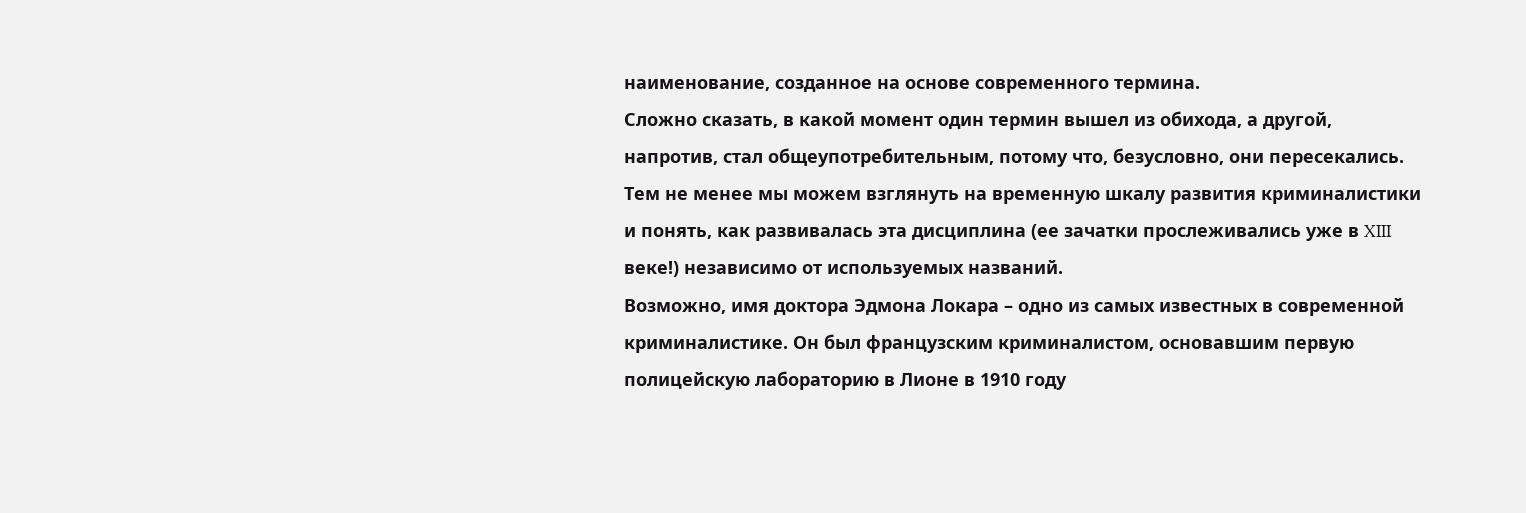наименование, созданное на основе современного термина.
Сложно сказать, в какой момент один термин вышел из обихода, а другой, напротив, стал общеупотребительным, потому что, безусловно, они пересекались. Тем не менее мы можем взглянуть на временную шкалу развития криминалистики и понять, как развивалась эта дисциплина (ее зачатки прослеживались уже в XIII веке!) независимо от используемых названий.
Возможно, имя доктора Эдмона Локара – одно из самых известных в современной криминалистике. Он был французским криминалистом, основавшим первую полицейскую лабораторию в Лионе в 1910 году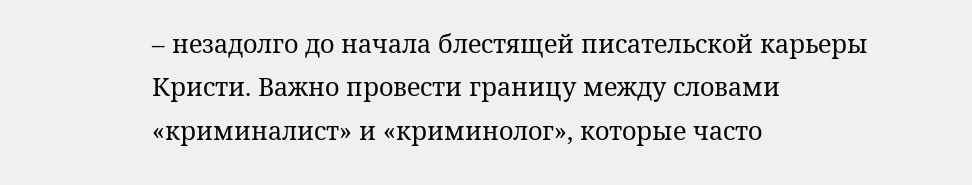– незадолго до начала блестящей писательской карьеры Кристи. Важно провести границу между словами «криминалист» и «криминолог», которые часто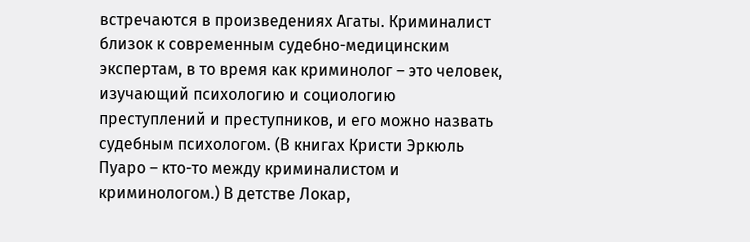встречаются в произведениях Агаты. Криминалист близок к современным судебно-медицинским экспертам, в то время как криминолог – это человек, изучающий психологию и социологию преступлений и преступников, и его можно назвать судебным психологом. (В книгах Кристи Эркюль Пуаро – кто-то между криминалистом и криминологом.) В детстве Локар,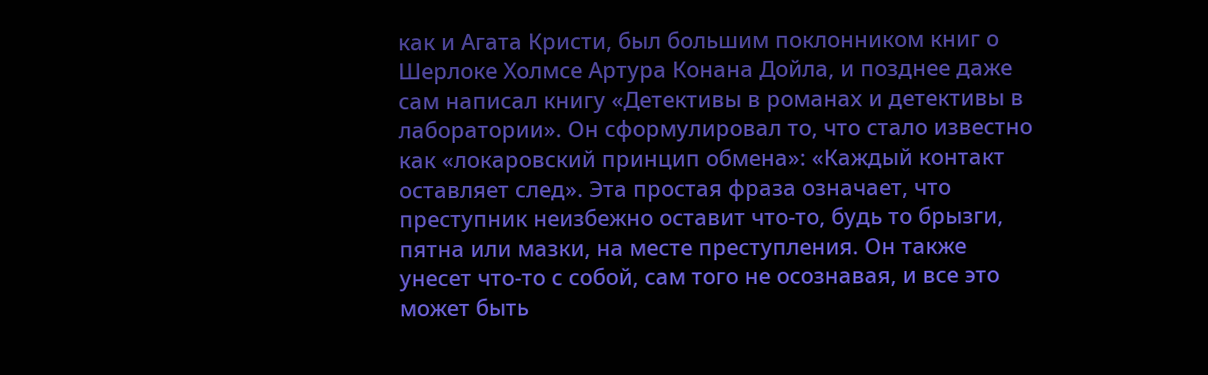как и Агата Кристи, был большим поклонником книг о Шерлоке Холмсе Артура Конана Дойла, и позднее даже сам написал книгу «Детективы в романах и детективы в лаборатории». Он сформулировал то, что стало известно как «локаровский принцип обмена»: «Каждый контакт оставляет след». Эта простая фраза означает, что преступник неизбежно оставит что-то, будь то брызги, пятна или мазки, на месте преступления. Он также унесет что-то с собой, сам того не осознавая, и все это может быть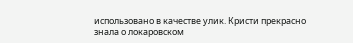использовано в качестве улик. Кристи прекрасно знала о локаровском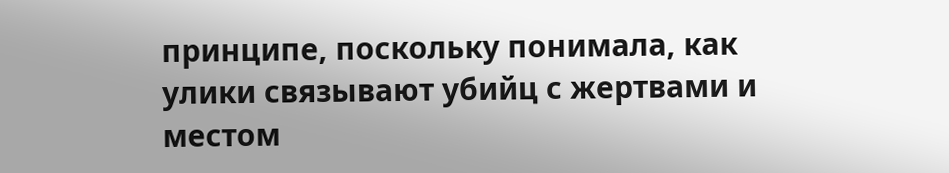принципе, поскольку понимала, как улики связывают убийц с жертвами и местом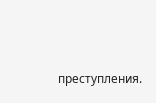преступления.